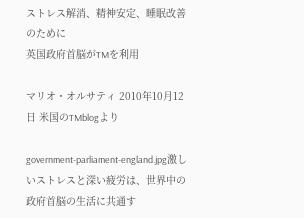ストレス解消、精神安定、睡眠改善のために
英国政府首脳がTMを利用

マリオ・オルサティ 2010年10月12日 米国のTMblogより

government-parliament-england.jpg激しいストレスと深い疲労は、世界中の政府首脳の生活に共通す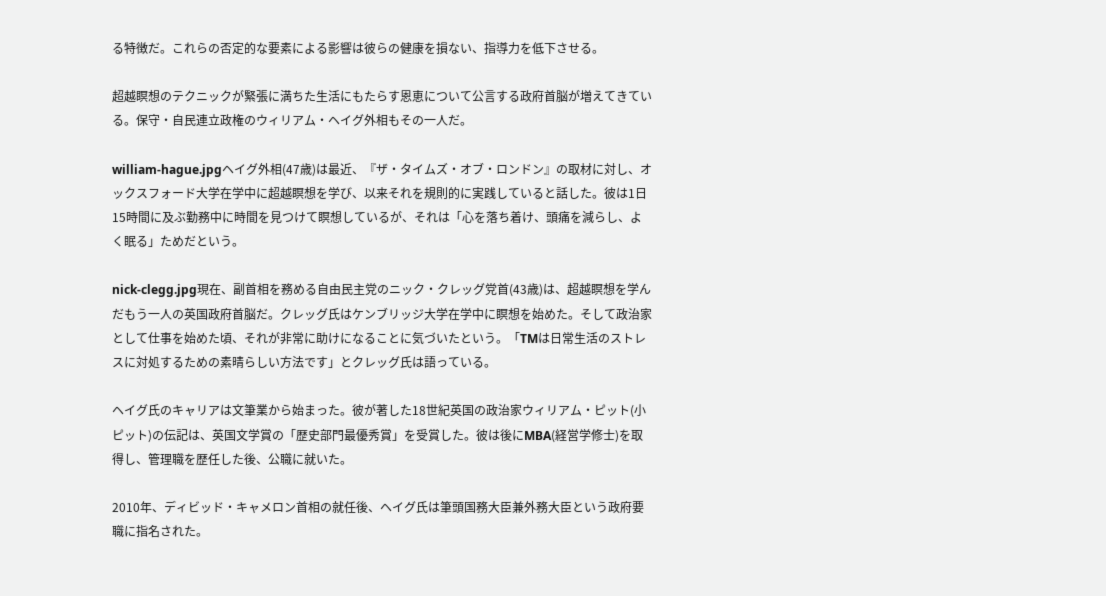る特徴だ。これらの否定的な要素による影響は彼らの健康を損ない、指導力を低下させる。

超越瞑想のテクニックが緊張に満ちた生活にもたらす恩恵について公言する政府首脳が増えてきている。保守・自民連立政権のウィリアム・ヘイグ外相もその一人だ。

william-hague.jpgヘイグ外相(47歳)は最近、『ザ・タイムズ・オブ・ロンドン』の取材に対し、オックスフォード大学在学中に超越瞑想を学び、以来それを規則的に実践していると話した。彼は1日15時間に及ぶ勤務中に時間を見つけて瞑想しているが、それは「心を落ち着け、頭痛を減らし、よく眠る」ためだという。

nick-clegg.jpg現在、副首相を務める自由民主党のニック・クレッグ党首(43歳)は、超越瞑想を学んだもう一人の英国政府首脳だ。クレッグ氏はケンブリッジ大学在学中に瞑想を始めた。そして政治家として仕事を始めた頃、それが非常に助けになることに気づいたという。「TMは日常生活のストレスに対処するための素晴らしい方法です」とクレッグ氏は語っている。

ヘイグ氏のキャリアは文筆業から始まった。彼が著した18世紀英国の政治家ウィリアム・ピット(小ピット)の伝記は、英国文学賞の「歴史部門最優秀賞」を受賞した。彼は後にMBA(経営学修士)を取得し、管理職を歴任した後、公職に就いた。

2010年、ディビッド・キャメロン首相の就任後、ヘイグ氏は筆頭国務大臣兼外務大臣という政府要職に指名された。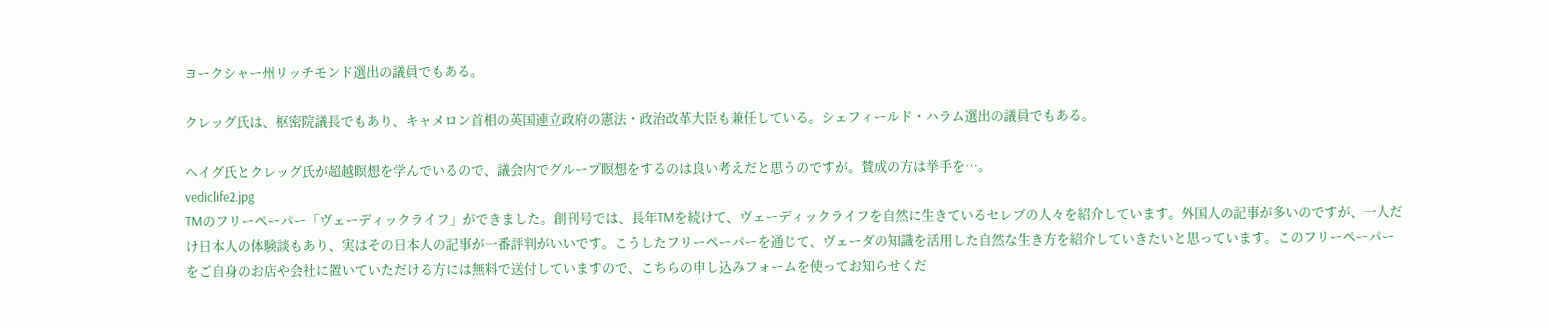ヨークシャー州リッチモンド選出の議員でもある。

クレッグ氏は、枢密院議長でもあり、キャメロン首相の英国連立政府の憲法・政治改革大臣も兼任している。シェフィールド・ハラム選出の議員でもある。

ヘイグ氏とクレッグ氏が超越瞑想を学んでいるので、議会内でグループ瞑想をするのは良い考えだと思うのですが。賛成の方は挙手を…。
vediclife2.jpg
TMのフリーペーパー「ヴェーディックライフ」ができました。創刊号では、長年TMを続けて、ヴェーディックライフを自然に生きているセレブの人々を紹介しています。外国人の記事が多いのですが、一人だけ日本人の体験談もあり、実はその日本人の記事が一番評判がいいです。こうしたフリーペーパーを通じて、ヴェーダの知識を活用した自然な生き方を紹介していきたいと思っています。このフリーペーパーをご自身のお店や会社に置いていただける方には無料で送付していますので、こちらの申し込みフォームを使ってお知らせくだ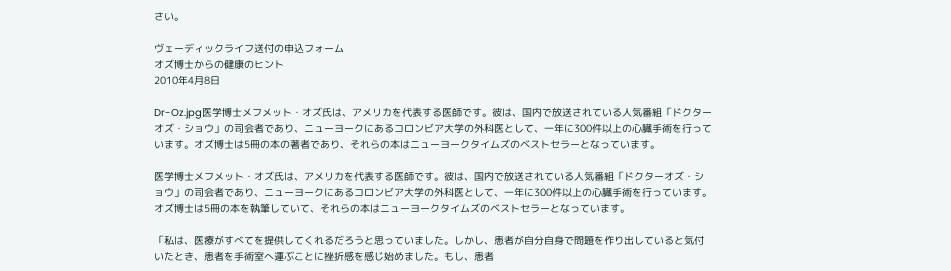さい。

ヴェーディックライフ送付の申込フォーム
オズ博士からの健康のヒント
2010年4月8日

Dr-Oz.jpg医学博士メフメット・オズ氏は、アメリカを代表する医師です。彼は、国内で放送されている人気番組「ドクターオズ・ショウ」の司会者であり、ニューヨークにあるコロンビア大学の外科医として、一年に300件以上の心臓手術を行っています。オズ博士は5冊の本の著者であり、それらの本はニューヨークタイムズのベストセラーとなっています。

医学博士メフメット・オズ氏は、アメリカを代表する医師です。彼は、国内で放送されている人気番組「ドクターオズ・ショウ」の司会者であり、ニューヨークにあるコロンビア大学の外科医として、一年に300件以上の心臓手術を行っています。オズ博士は5冊の本を執筆していて、それらの本はニューヨークタイムズのベストセラーとなっています。

「私は、医療がすべてを提供してくれるだろうと思っていました。しかし、患者が自分自身で問題を作り出していると気付いたとき、患者を手術室へ運ぶことに挫折感を感じ始めました。もし、患者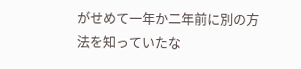がせめて一年か二年前に別の方法を知っていたな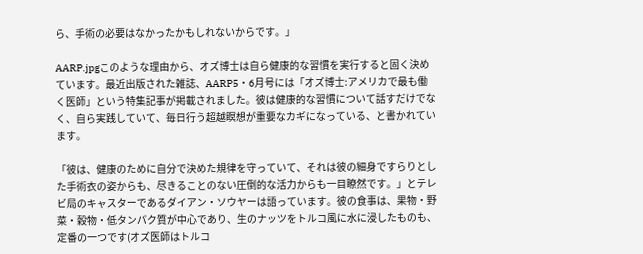ら、手術の必要はなかったかもしれないからです。」

AARP.jpgこのような理由から、オズ博士は自ら健康的な習慣を実行すると固く決めています。最近出版された雑誌、AARP5・6月号には「オズ博士:アメリカで最も働く医師」という特集記事が掲載されました。彼は健康的な習慣について話すだけでなく、自ら実践していて、毎日行う超越瞑想が重要なカギになっている、と書かれています。

「彼は、健康のために自分で決めた規律を守っていて、それは彼の細身ですらりとした手術衣の姿からも、尽きることのない圧倒的な活力からも一目瞭然です。」とテレビ局のキャスターであるダイアン・ソウヤーは語っています。彼の食事は、果物・野菜・穀物・低タンパク質が中心であり、生のナッツをトルコ風に水に浸したものも、定番の一つです(オズ医師はトルコ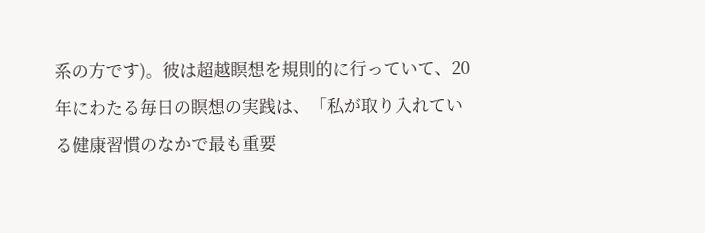系の方です)。彼は超越瞑想を規則的に行っていて、20年にわたる毎日の瞑想の実践は、「私が取り入れている健康習慣のなかで最も重要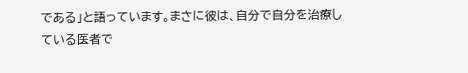である」と語っています。まさに彼は、自分で自分を治療している医者で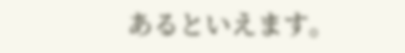あるといえます。